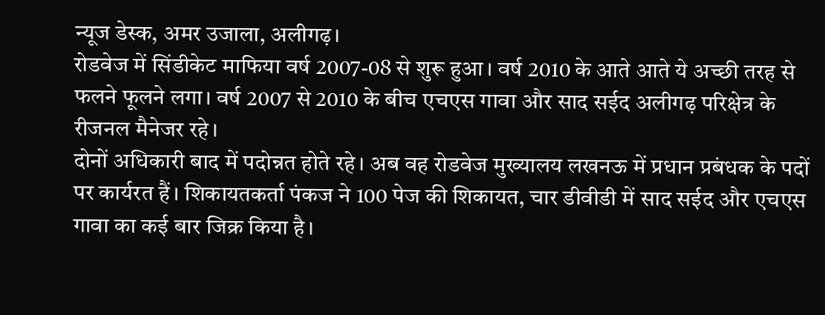न्यूज डेस्क, अमर उजाला, अलीगढ़।
रोडवेज में सिंडीकेट माफिया वर्ष 2007-08 से शुरू हुआ। वर्ष 2010 के आते आते ये अच्छी तरह से फलने फूलने लगा। वर्ष 2007 से 2010 के बीच एचएस गावा और साद सईद अलीगढ़ परिक्षेत्र के रीजनल मैनेजर रहे।
दोनों अधिकारी बाद में पदोन्नत होते रहे। अब वह रोडवेज मुख्यालय लखनऊ में प्रधान प्रबंधक के पदों पर कार्यरत हैं। शिकायतकर्ता पंकज ने 100 पेज की शिकायत, चार डीवीडी में साद सईद और एचएस गावा का कई बार जिक्र किया है।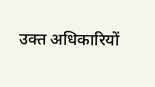उक्त अधिकारियों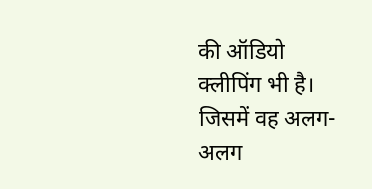की ऑडियो क्लीपिंग भी है। जिसमें वह अलग-अलग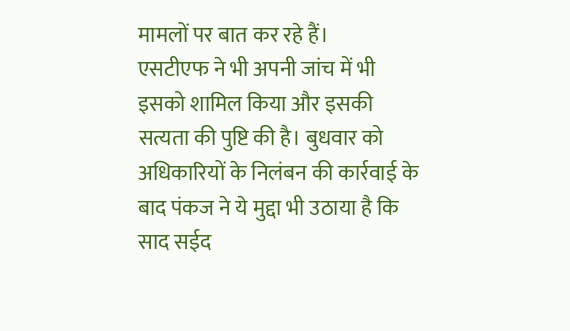मामलों पर बात कर रहे हैं।
एसटीएफ ने भी अपनी जांच में भी इसको शामिल किया और इसकी सत्यता की पुष्टि की है। बुधवार को अधिकारियों के निलंबन की कार्रवाई के बाद पंकज ने ये मुद्दा भी उठाया है कि साद सईद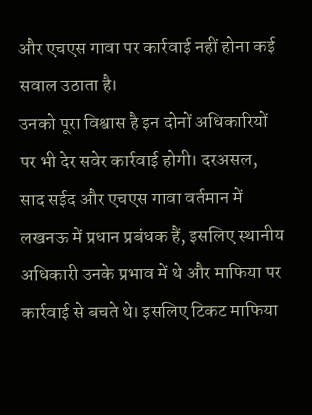और एचएस गावा पर कार्रवाई नहीं होना कई सवाल उठाता है।
उनको पूरा विश्वास है इन दोनों अधिकारियों पर भी देर सवेर कार्रवाई होगी। दरअसल, साद सईद और एचएस गावा वर्तमान में लखनऊ में प्रधान प्रबंधक हैं, इसलिए स्थानीय अधिकारी उनके प्रभाव में थे और माफिया पर कार्रवाई से बचते थे। इसलिए टिकट माफिया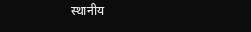स्थानीय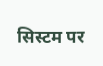सिस्टम पर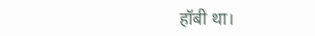हॉबी था।